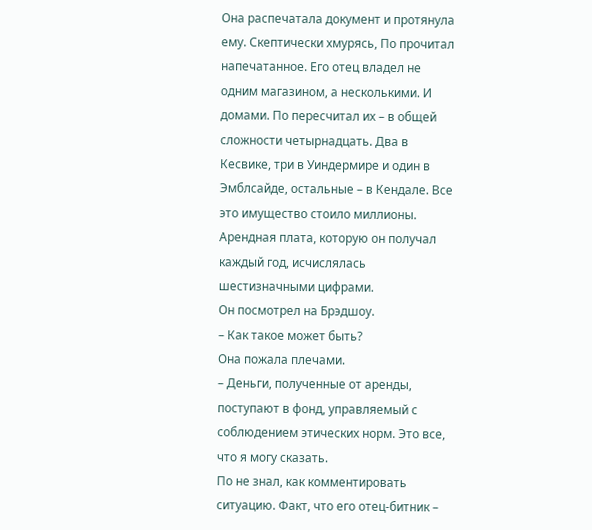Она распечатала документ и протянула ему. Скептически хмурясь, По прочитал напечатанное. Его отец владел не одним магазином, а несколькими. И домами. По пересчитал их – в общей сложности четырнадцать. Два в Кесвике, три в Уиндермире и один в Эмблсайде, остальные – в Кендале. Все это имущество стоило миллионы. Арендная плата, которую он получал каждый год, исчислялась шестизначными цифрами.
Он посмотрел на Брэдшоу.
– Как такое может быть?
Она пожала плечами.
– Деньги, полученные от аренды, поступают в фонд, управляемый с соблюдением этических норм. Это все, что я могу сказать.
По не знал, как комментировать ситуацию. Факт, что его отец-битник –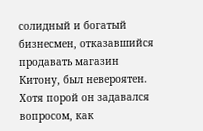солидный и богатый бизнесмен, отказавшийся продавать магазин Китону, был невероятен. Хотя порой он задавался вопросом, как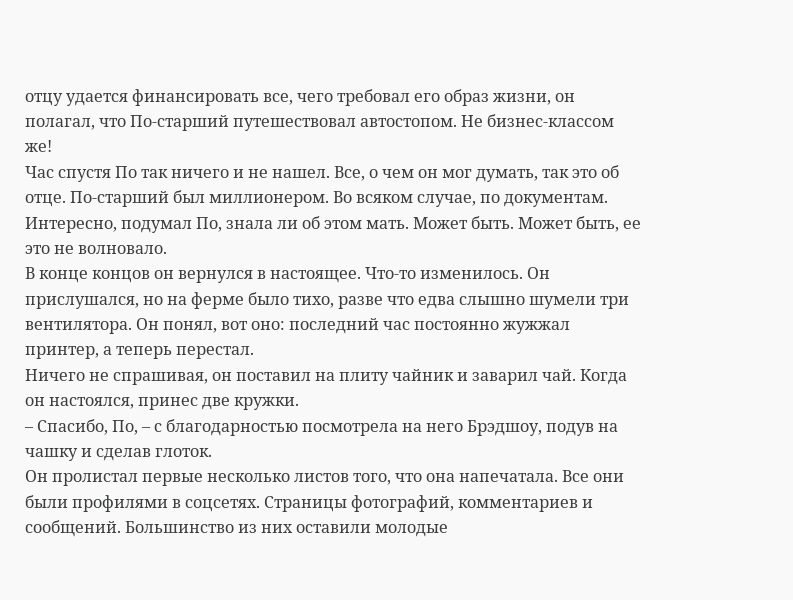отцу удается финансировать все, чего требовал его образ жизни, он полагал, что По-старший путешествовал автостопом. Не бизнес-классом же!
Час спустя По так ничего и не нашел. Все, о чем он мог думать, так это об отце. По-старший был миллионером. Во всяком случае, по документам. Интересно, подумал По, знала ли об этом мать. Может быть. Может быть, ее это не волновало.
В конце концов он вернулся в настоящее. Что-то изменилось. Он прислушался, но на ферме было тихо, разве что едва слышно шумели три вентилятора. Он понял, вот оно: последний час постоянно жужжал принтер, а теперь перестал.
Ничего не спрашивая, он поставил на плиту чайник и заварил чай. Когда он настоялся, принес две кружки.
– Спасибо, По, – с благодарностью посмотрела на него Брэдшоу, подув на чашку и сделав глоток.
Он пролистал первые несколько листов того, что она напечатала. Все они были профилями в соцсетях. Страницы фотографий, комментариев и сообщений. Большинство из них оставили молодые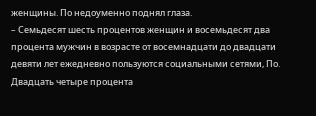женщины. По недоуменно поднял глаза.
– Семьдесят шесть процентов женщин и восемьдесят два процента мужчин в возрасте от восемнадцати до двадцати девяти лет ежедневно пользуются социальными сетями, По. Двадцать четыре процента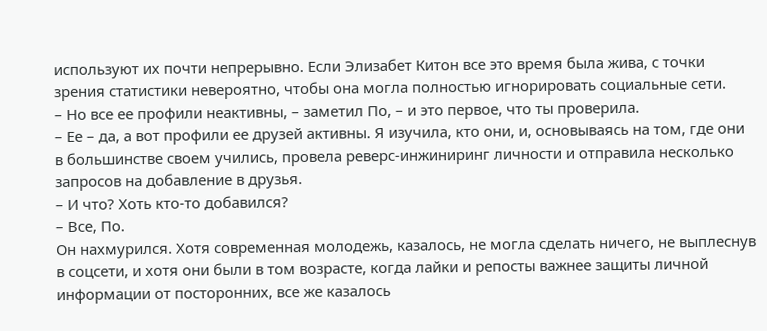используют их почти непрерывно. Если Элизабет Китон все это время была жива, с точки зрения статистики невероятно, чтобы она могла полностью игнорировать социальные сети.
– Но все ее профили неактивны, – заметил По, – и это первое, что ты проверила.
– Ее – да, а вот профили ее друзей активны. Я изучила, кто они, и, основываясь на том, где они в большинстве своем учились, провела реверс-инжиниринг личности и отправила несколько запросов на добавление в друзья.
– И что? Хоть кто-то добавился?
– Все, По.
Он нахмурился. Хотя современная молодежь, казалось, не могла сделать ничего, не выплеснув в соцсети, и хотя они были в том возрасте, когда лайки и репосты важнее защиты личной информации от посторонних, все же казалось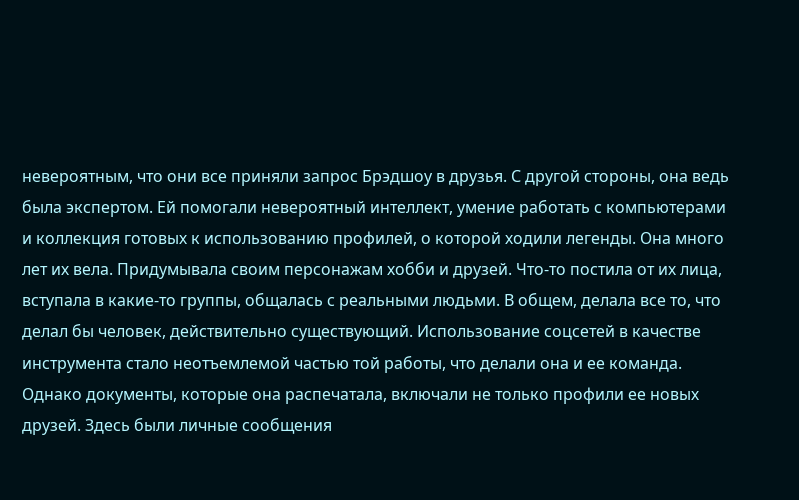невероятным, что они все приняли запрос Брэдшоу в друзья. С другой стороны, она ведь была экспертом. Ей помогали невероятный интеллект, умение работать с компьютерами и коллекция готовых к использованию профилей, о которой ходили легенды. Она много лет их вела. Придумывала своим персонажам хобби и друзей. Что-то постила от их лица, вступала в какие-то группы, общалась с реальными людьми. В общем, делала все то, что делал бы человек, действительно существующий. Использование соцсетей в качестве инструмента стало неотъемлемой частью той работы, что делали она и ее команда.
Однако документы, которые она распечатала, включали не только профили ее новых друзей. Здесь были личные сообщения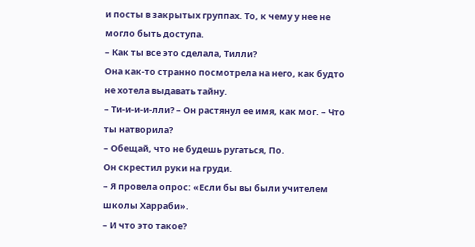и посты в закрытых группах. То, к чему у нее не могло быть доступа.
– Как ты все это сделала, Тилли?
Она как-то странно посмотрела на него, как будто не хотела выдавать тайну.
– Ти-и-и-и-лли? – Он растянул ее имя, как мог. – Что ты натворила?
– Обещай, что не будешь ругаться, По.
Он скрестил руки на груди.
– Я провела опрос: «Если бы вы были учителем школы Харраби».
– И что это такое?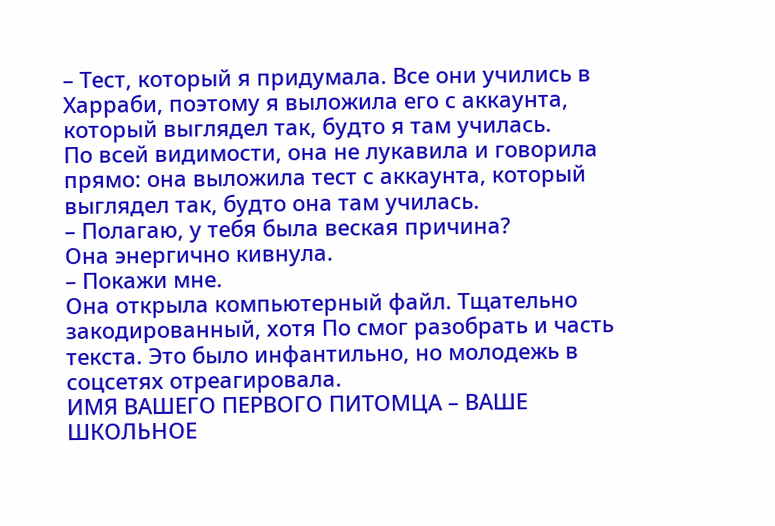– Тест, который я придумала. Все они учились в Харраби, поэтому я выложила его с аккаунта, который выглядел так, будто я там училась.
По всей видимости, она не лукавила и говорила прямо: она выложила тест с аккаунта, который выглядел так, будто она там училась.
– Полагаю, у тебя была веская причина?
Она энергично кивнула.
– Покажи мне.
Она открыла компьютерный файл. Тщательно закодированный, хотя По смог разобрать и часть текста. Это было инфантильно, но молодежь в соцсетях отреагировала.
ИМЯ ВАШЕГО ПЕРВОГО ПИТОМЦА – ВАШЕ ШКОЛЬНОЕ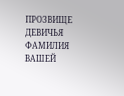ПРОЗВИЩЕ
ДЕВИЧЬЯ ФАМИЛИЯ ВАШЕЙ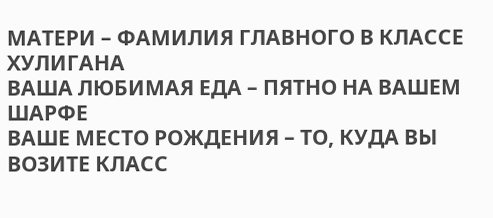МАТЕРИ – ФАМИЛИЯ ГЛАВНОГО В КЛАССЕ ХУЛИГАНА
ВАША ЛЮБИМАЯ ЕДА – ПЯТНО НА ВАШЕМ ШАРФЕ
ВАШЕ МЕСТО РОЖДЕНИЯ – ТО, КУДА ВЫ ВОЗИТЕ КЛАСС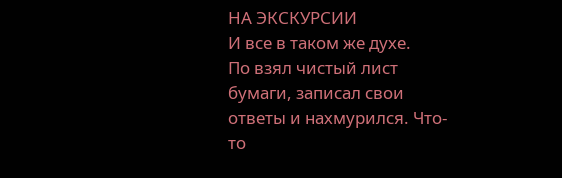НА ЭКСКУРСИИ
И все в таком же духе.
По взял чистый лист бумаги, записал свои ответы и нахмурился. Что-то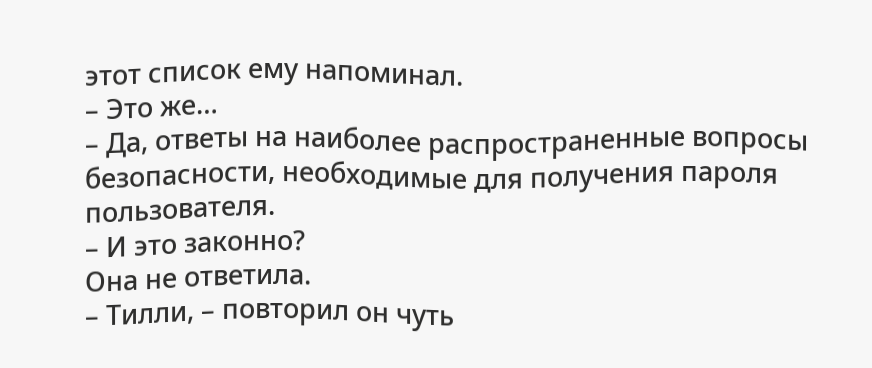этот список ему напоминал.
– Это же…
– Да, ответы на наиболее распространенные вопросы безопасности, необходимые для получения пароля пользователя.
– И это законно?
Она не ответила.
– Тилли, – повторил он чуть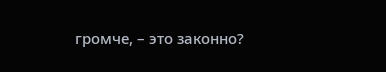громче, – это законно?